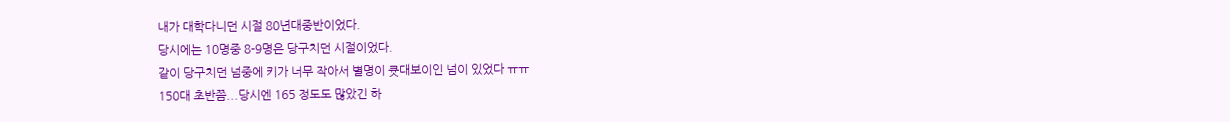내가 대학다니던 시절 80년대중반이었다.
당시에는 10명중 8-9명은 당구치던 시절이었다.
같이 당구치던 넘중에 키가 너무 작아서 별명이 큣대보이인 넘이 있었다 ㅠㅠ
150대 초반쯤...당시엔 165 정도도 많았긴 하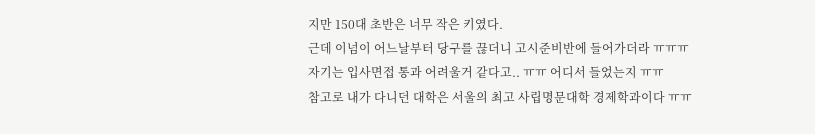지만 150대 초반은 너무 작은 키였다.
근데 이넘이 어느날부터 당구를 끊더니 고시준비반에 들어가더라 ㅠㅠㅠ
자기는 입사면접 통과 어려울거 같다고.. ㅠㅠ 어디서 들었는지 ㅠㅠ
참고로 내가 다니던 대학은 서울의 최고 사립명문대학 경제학과이다 ㅠㅠ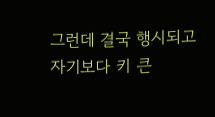그런데 결국 행시되고 자기보다 키 큰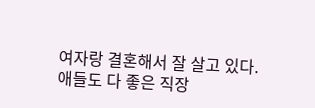여자랑 결혼해서 잘 살고 있다.
애들도 다 좋은 직장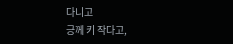다니고
긍께 키 작다고,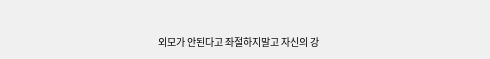외모가 안된다고 좌절하지말고 자신의 강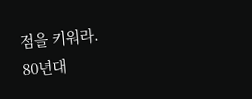점을 키워라.
80년대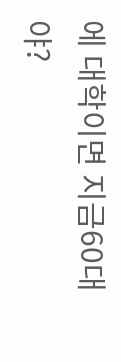에 대학이면 지금60대야?